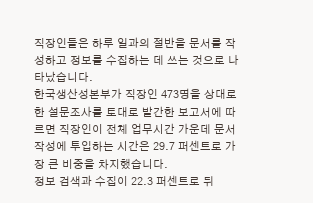직장인들은 하루 일과의 절반을 문서를 작성하고 정보를 수집하는 데 쓰는 것으로 나타났습니다.
한국생산성본부가 직장인 473명을 상대로 한 설문조사를 토대로 발간한 보고서에 따르면 직장인이 전체 업무시간 가운데 문서 작성에 투입하는 시간은 29.7 퍼센트로 가장 큰 비중을 차지했습니다.
정보 검색과 수집이 22.3 퍼센트로 뒤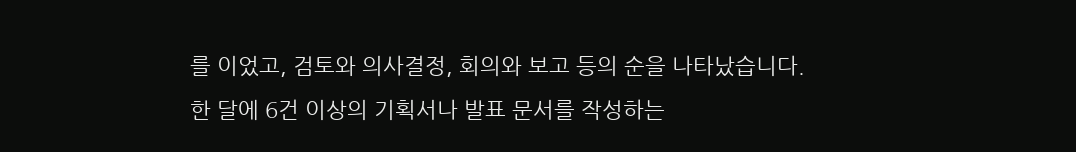를 이었고, 검토와 의사결정, 회의와 보고 등의 순을 나타났습니다.
한 달에 6건 이상의 기획서나 발표 문서를 작성하는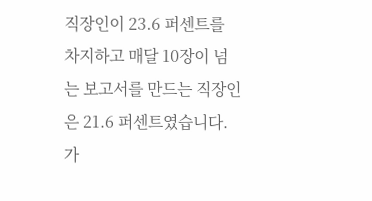직장인이 23.6 퍼센트를 차지하고 매달 10장이 넘는 보고서를 만드는 직장인은 21.6 퍼센트였습니다.
가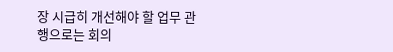장 시급히 개선해야 할 업무 관행으로는 회의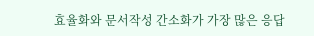효율화와 문서작성 간소화가 가장 많은 응답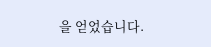을 얻었습니다.